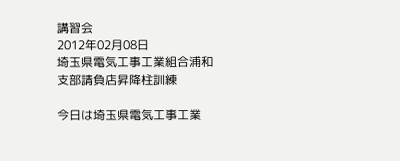講習会
2012年02月08日
埼玉県電気工事工業組合浦和支部請負店昇降柱訓練

今日は埼玉県電気工事工業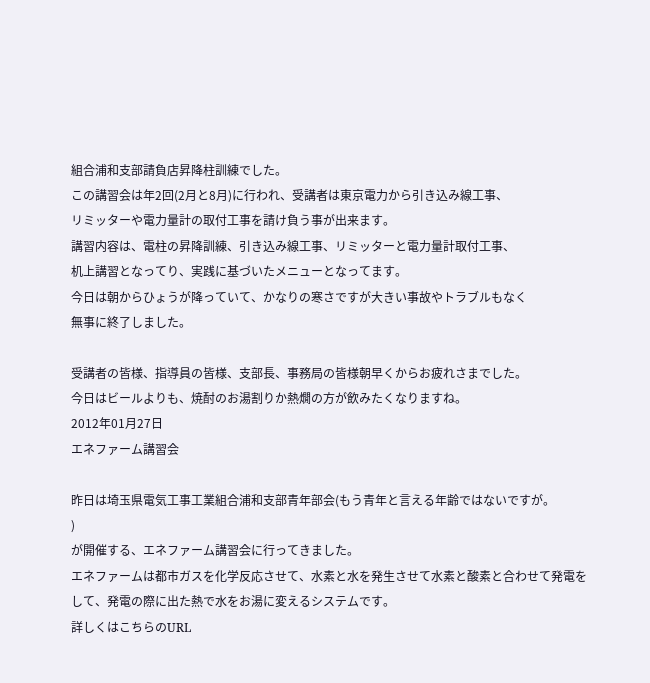組合浦和支部請負店昇降柱訓練でした。
この講習会は年2回(2月と8月)に行われ、受講者は東京電力から引き込み線工事、
リミッターや電力量計の取付工事を請け負う事が出来ます。
講習内容は、電柱の昇降訓練、引き込み線工事、リミッターと電力量計取付工事、
机上講習となってり、実践に基づいたメニューとなってます。
今日は朝からひょうが降っていて、かなりの寒さですが大きい事故やトラブルもなく
無事に終了しました。

受講者の皆様、指導員の皆様、支部長、事務局の皆様朝早くからお疲れさまでした。
今日はビールよりも、焼酎のお湯割りか熱燗の方が飲みたくなりますね。
2012年01月27日
エネファーム講習会

昨日は埼玉県電気工事工業組合浦和支部青年部会(もう青年と言える年齢ではないですが。
)
が開催する、エネファーム講習会に行ってきました。
エネファームは都市ガスを化学反応させて、水素と水を発生させて水素と酸素と合わせて発電を
して、発電の際に出た熱で水をお湯に変えるシステムです。
詳しくはこちらのURL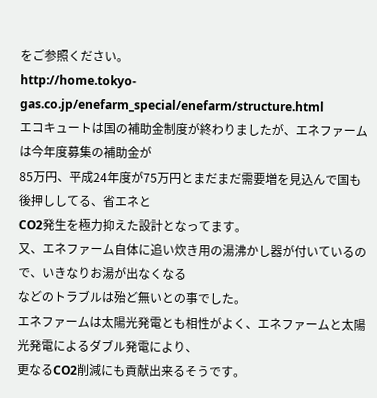をご参照ください。
http://home.tokyo-gas.co.jp/enefarm_special/enefarm/structure.html
エコキュートは国の補助金制度が終わりましたが、エネファームは今年度募集の補助金が
85万円、平成24年度が75万円とまだまだ需要増を見込んで国も後押ししてる、省エネと
CO2発生を極力抑えた設計となってます。
又、エネファーム自体に追い炊き用の湯沸かし器が付いているので、いきなりお湯が出なくなる
などのトラブルは殆ど無いとの事でした。
エネファームは太陽光発電とも相性がよく、エネファームと太陽光発電によるダブル発電により、
更なるCO2削減にも貢献出来るそうです。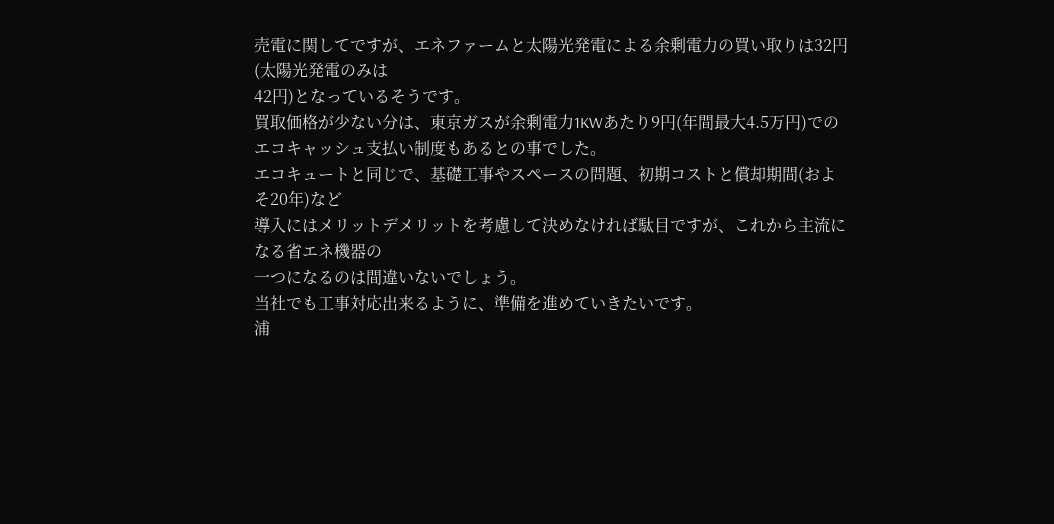売電に関してですが、エネファームと太陽光発電による余剰電力の買い取りは32円(太陽光発電のみは
42円)となっているそうです。
買取価格が少ない分は、東京ガスが余剰電力1KWあたり9円(年間最大4.5万円)での
エコキャッシュ支払い制度もあるとの事でした。
エコキュートと同じで、基礎工事やスペースの問題、初期コストと償却期間(およそ20年)など
導入にはメリットデメリットを考慮して決めなければ駄目ですが、これから主流になる省エネ機器の
一つになるのは間違いないでしょう。
当社でも工事対応出来るように、準備を進めていきたいです。
浦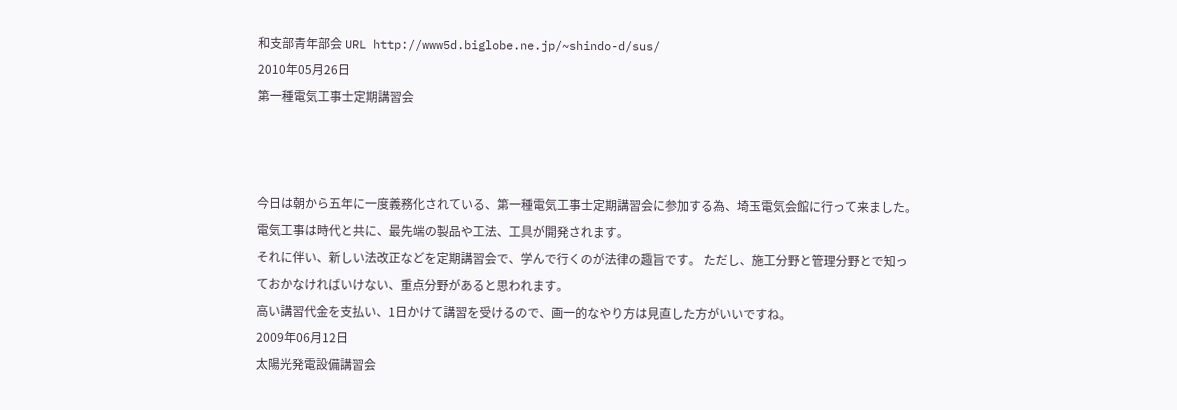和支部青年部会 URL http://www5d.biglobe.ne.jp/~shindo-d/sus/
2010年05月26日
第一種電気工事士定期講習会



今日は朝から五年に一度義務化されている、第一種電気工事士定期講習会に参加する為、埼玉電気会館に行って来ました。
電気工事は時代と共に、最先端の製品や工法、工具が開発されます。
それに伴い、新しい法改正などを定期講習会で、学んで行くのが法律の趣旨です。 ただし、施工分野と管理分野とで知っておかなければいけない、重点分野があると思われます。
高い講習代金を支払い、1日かけて講習を受けるので、画一的なやり方は見直した方がいいですね。
2009年06月12日
太陽光発電設備講習会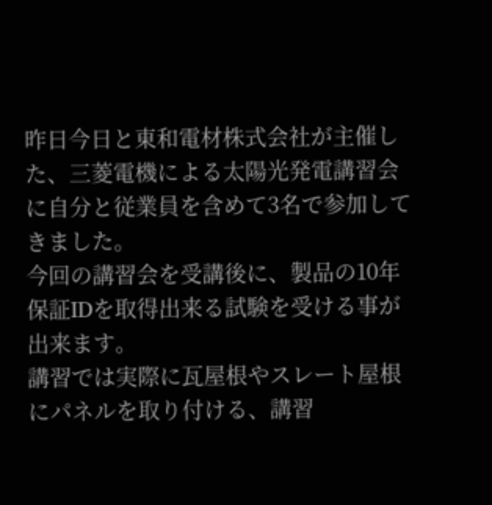昨日今日と東和電材株式会社が主催した、三菱電機による太陽光発電講習会に自分と従業員を含めて3名で参加してきました。
今回の講習会を受講後に、製品の10年保証IDを取得出来る試験を受ける事が出来ます。
講習では実際に瓦屋根やスレート屋根にパネルを取り付ける、講習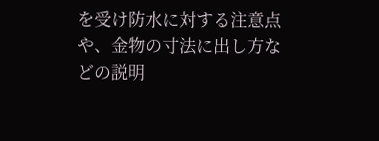を受け防水に対する注意点や、金物の寸法に出し方などの説明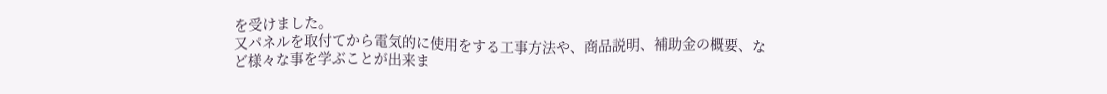を受けました。
又パネルを取付てから電気的に使用をする工事方法や、商品説明、補助金の概要、など様々な事を学ぶことが出来ま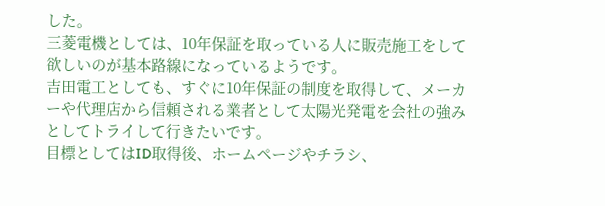した。
三菱電機としては、10年保証を取っている人に販売施工をして欲しいのが基本路線になっているようです。
吉田電工としても、すぐに10年保証の制度を取得して、メーカーや代理店から信頼される業者として太陽光発電を会社の強みとしてトライして行きたいです。
目標としてはID取得後、ホームページやチラシ、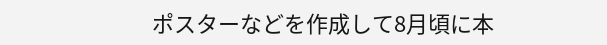ポスターなどを作成して8月頃に本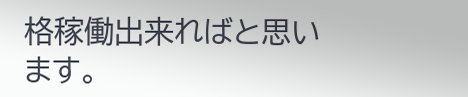格稼働出来ればと思います。